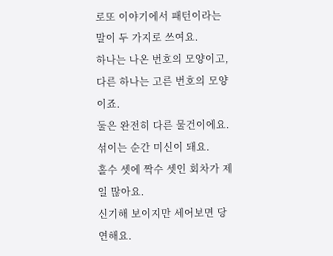로또 이야기에서 패턴이라는 말이 두 가지로 쓰여요.
하나는 나온 번호의 모양이고, 다른 하나는 고른 번호의 모양이죠.
둘은 완전히 다른 물건이에요.
섞이는 순간 미신이 돼요.
홀수 셋에 짝수 셋인 회차가 제일 많아요.
신기해 보이지만 세어보면 당연해요.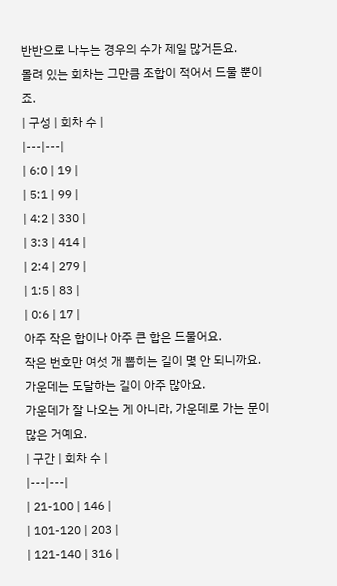반반으로 나누는 경우의 수가 제일 많거든요.
몰려 있는 회차는 그만큼 조합이 적어서 드물 뿐이죠.
| 구성 | 회차 수 |
|---|---|
| 6:0 | 19 |
| 5:1 | 99 |
| 4:2 | 330 |
| 3:3 | 414 |
| 2:4 | 279 |
| 1:5 | 83 |
| 0:6 | 17 |
아주 작은 합이나 아주 큰 합은 드물어요.
작은 번호만 여섯 개 뽑히는 길이 몇 안 되니까요.
가운데는 도달하는 길이 아주 많아요.
가운데가 잘 나오는 게 아니라, 가운데로 가는 문이 많은 거예요.
| 구간 | 회차 수 |
|---|---|
| 21-100 | 146 |
| 101-120 | 203 |
| 121-140 | 316 |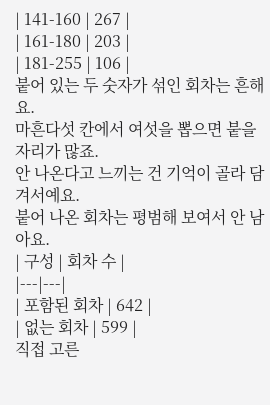| 141-160 | 267 |
| 161-180 | 203 |
| 181-255 | 106 |
붙어 있는 두 숫자가 섞인 회차는 흔해요.
마흔다섯 칸에서 여섯을 뽑으면 붙을 자리가 많죠.
안 나온다고 느끼는 건 기억이 골라 담겨서예요.
붙어 나온 회차는 평범해 보여서 안 남아요.
| 구성 | 회차 수 |
|---|---|
| 포함된 회차 | 642 |
| 없는 회차 | 599 |
직접 고른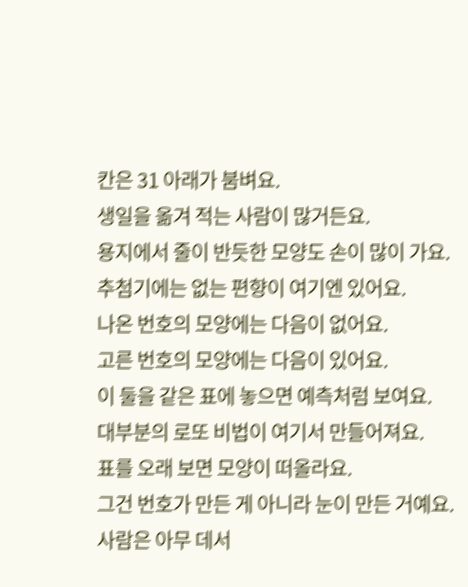칸은 31 아래가 붐벼요.
생일을 옮겨 적는 사람이 많거든요.
용지에서 줄이 반듯한 모양도 손이 많이 가요.
추첨기에는 없는 편향이 여기엔 있어요.
나온 번호의 모양에는 다음이 없어요.
고른 번호의 모양에는 다음이 있어요.
이 둘을 같은 표에 놓으면 예측처럼 보여요.
대부분의 로또 비법이 여기서 만들어져요.
표를 오래 보면 모양이 떠올라요.
그건 번호가 만든 게 아니라 눈이 만든 거예요.
사람은 아무 데서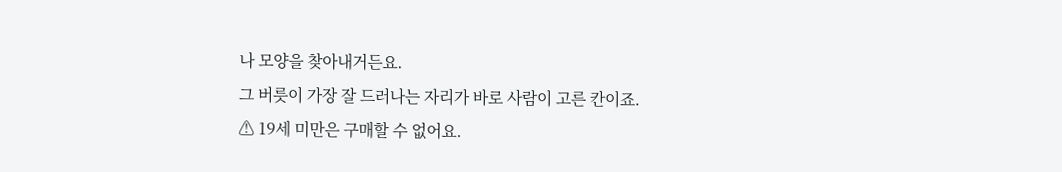나 모양을 찾아내거든요.
그 버릇이 가장 잘 드러나는 자리가 바로 사람이 고른 칸이죠.
⚠ 19세 미만은 구매할 수 없어요.